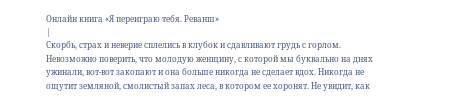Онлайн книга «Я переиграю тебя. Реванш»
|
Скорбь, страх и неверие сплелись в клубок и сдавливают грудь с горлом. Невозможно поверить, что молодую женщину, с которой мы буквально на днях ужинали, вот-вот закопают и она больше никогда не сделает вдох. Никогда не ощутит земляной, смолистый запах леса, в котором ее хоронят. Не увидит, как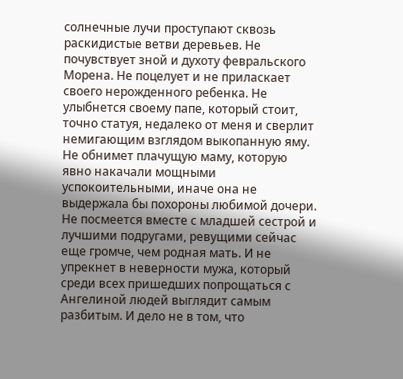солнечные лучи проступают сквозь раскидистые ветви деревьев. Не почувствует зной и духоту февральского Морена. Не поцелует и не приласкает своего нерожденного ребенка. Не улыбнется своему папе, который стоит, точно статуя, недалеко от меня и сверлит немигающим взглядом выкопанную яму. Не обнимет плачущую маму, которую явно накачали мощными успокоительными, иначе она не выдержала бы похороны любимой дочери. Не посмеется вместе с младшей сестрой и лучшими подругами, ревущими сейчас еще громче, чем родная мать. И не упрекнет в неверности мужа, который среди всех пришедших попрощаться с Ангелиной людей выглядит самым разбитым. И дело не в том, что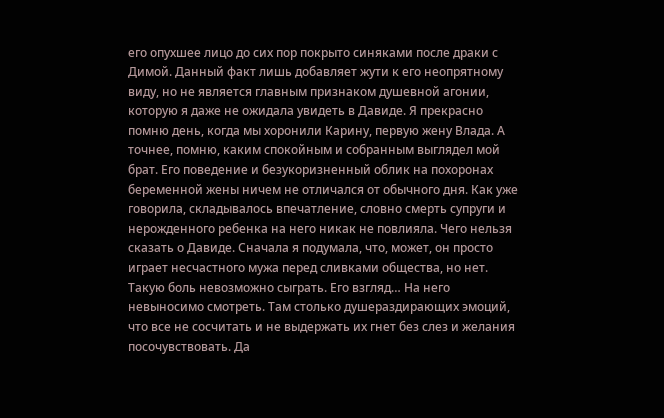его опухшее лицо до сих пор покрыто синяками после драки с Димой. Данный факт лишь добавляет жути к его неопрятному виду, но не является главным признаком душевной агонии, которую я даже не ожидала увидеть в Давиде. Я прекрасно помню день, когда мы хоронили Карину, первую жену Влада. А точнее, помню, каким спокойным и собранным выглядел мой брат. Его поведение и безукоризненный облик на похоронах беременной жены ничем не отличался от обычного дня. Как уже говорила, складывалось впечатление, словно смерть супруги и нерожденного ребенка на него никак не повлияла. Чего нельзя сказать о Давиде. Сначала я подумала, что, может, он просто играет несчастного мужа перед сливками общества, но нет. Такую боль невозможно сыграть. Его взгляд… На него невыносимо смотреть. Там столько душераздирающих эмоций, что все не сосчитать и не выдержать их гнет без слез и желания посочувствовать. Да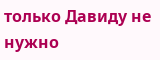только Давиду не нужно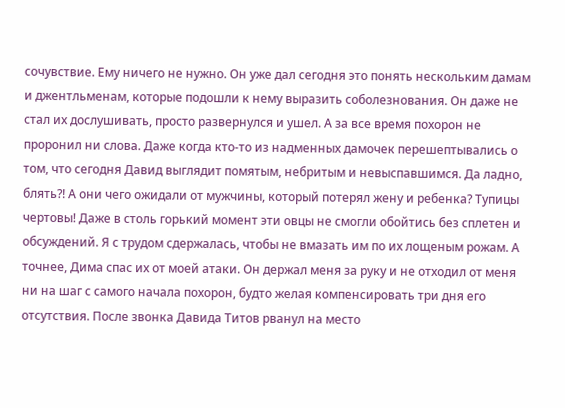сочувствие. Ему ничего не нужно. Он уже дал сегодня это понять нескольким дамам и джентльменам, которые подошли к нему выразить соболезнования. Он даже не стал их дослушивать, просто развернулся и ушел. А за все время похорон не проронил ни слова. Даже когда кто-то из надменных дамочек перешептывались о том, что сегодня Давид выглядит помятым, небритым и невыспавшимся. Да ладно, блять?! А они чего ожидали от мужчины, который потерял жену и ребенка? Тупицы чертовы! Даже в столь горький момент эти овцы не смогли обойтись без сплетен и обсуждений. Я с трудом сдержалась, чтобы не вмазать им по их лощеным рожам. А точнее, Дима спас их от моей атаки. Он держал меня за руку и не отходил от меня ни на шаг с самого начала похорон, будто желая компенсировать три дня его отсутствия. После звонка Давида Титов рванул на место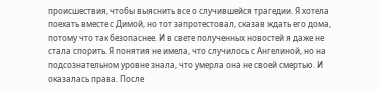происшествия, чтобы выяснить все о случившейся трагедии. Я хотела поехать вместе с Димой, но тот запротестовал, сказав ждать его дома, потому что так безопаснее. И в свете полученных новостей я даже не стала спорить. Я понятия не имела, что случилось с Ангелиной, но на подсознательном уровне знала, что умерла она не своей смертью. И оказалась права. После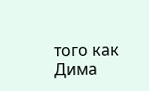того как Дима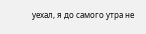уехал, я до самого утра не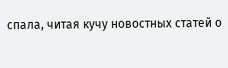спала, читая кучу новостных статей о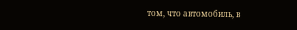том, что автомобиль, в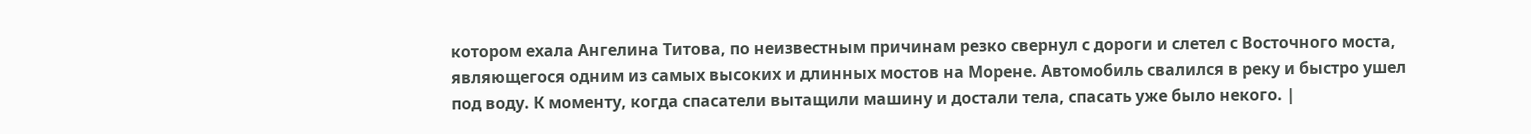котором ехала Ангелина Титова, по неизвестным причинам резко свернул с дороги и слетел с Восточного моста, являющегося одним из самых высоких и длинных мостов на Морене. Автомобиль свалился в реку и быстро ушел под воду. К моменту, когда спасатели вытащили машину и достали тела, спасать уже было некого. |